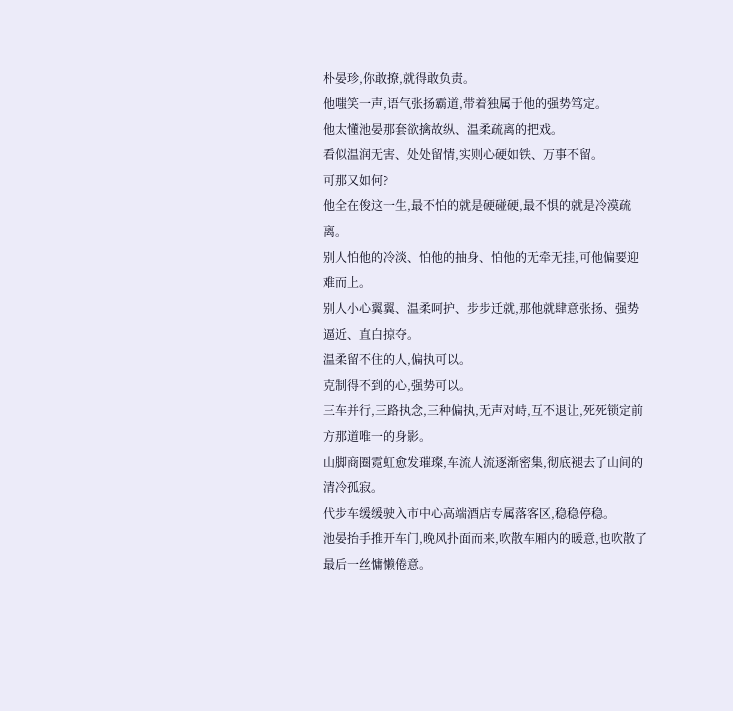朴晏珍,你敢撩,就得敢负责。
他嗤笑一声,语气张扬霸道,带着独属于他的强势笃定。
他太懂池晏那套欲擒故纵、温柔疏离的把戏。
看似温润无害、处处留情,实则心硬如铁、万事不留。
可那又如何?
他全在俊这一生,最不怕的就是硬碰硬,最不惧的就是冷漠疏离。
别人怕他的冷淡、怕他的抽身、怕他的无牵无挂,可他偏要迎难而上。
别人小心翼翼、温柔呵护、步步迁就,那他就肆意张扬、强势逼近、直白掠夺。
温柔留不住的人,偏执可以。
克制得不到的心,强势可以。
三车并行,三路执念,三种偏执,无声对峙,互不退让,死死锁定前方那道唯一的身影。
山脚商圈霓虹愈发璀璨,车流人流逐渐密集,彻底褪去了山间的清冷孤寂。
代步车缓缓驶入市中心高端酒店专属落客区,稳稳停稳。
池晏抬手推开车门,晚风扑面而来,吹散车厢内的暖意,也吹散了最后一丝慵懒倦意。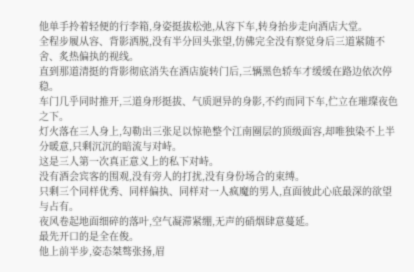他单手拎着轻便的行李箱,身姿挺拔松弛,从容下车,转身抬步走向酒店大堂。
全程步履从容、背影洒脱,没有半分回头张望,仿佛完全没有察觉身后三道紧随不舍、炙热偏执的视线。
直到那道清挺的背影彻底消失在酒店旋转门后,三辆黑色轿车才缓缓在路边依次停稳。
车门几乎同时推开,三道身形挺拔、气质迥异的身影,不约而同下车,伫立在璀璨夜色之下。
灯火落在三人身上,勾勒出三张足以惊艳整个江南圈层的顶级面容,却唯独染不上半分暖意,只剩沉沉的暗流与对峙。
这是三人第一次真正意义上的私下对峙。
没有酒会宾客的围观,没有旁人的打扰,没有身份场合的束缚。
只剩三个同样优秀、同样偏执、同样对一人疯魔的男人,直面彼此心底最深的欲望与占有。
夜风卷起地面细碎的落叶,空气凝滞紧绷,无声的硝烟肆意蔓延。
最先开口的是全在俊。
他上前半步,姿态桀骜张扬,眉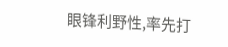眼锋利野性,率先打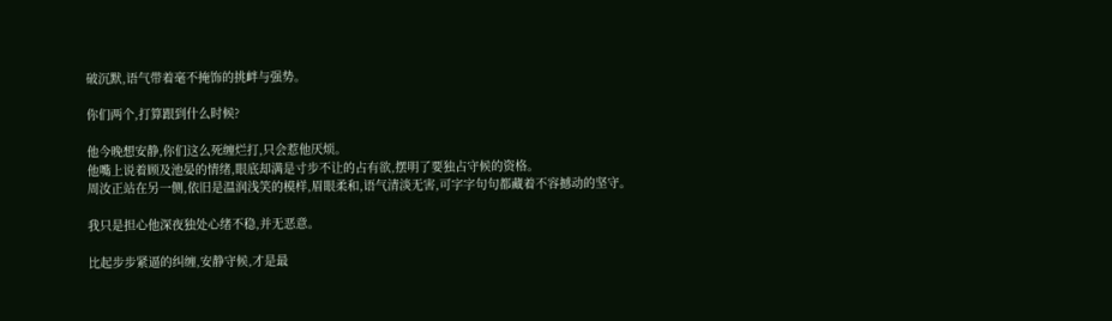破沉默,语气带着毫不掩饰的挑衅与强势。

你们两个,打算跟到什么时候?

他今晚想安静,你们这么死缠烂打,只会惹他厌烦。
他嘴上说着顾及池晏的情绪,眼底却满是寸步不让的占有欲,摆明了要独占守候的资格。
周汝正站在另一侧,依旧是温润浅笑的模样,眉眼柔和,语气清淡无害,可字字句句都藏着不容撼动的坚守。

我只是担心他深夜独处心绪不稳,并无恶意。

比起步步紧逼的纠缠,安静守候,才是最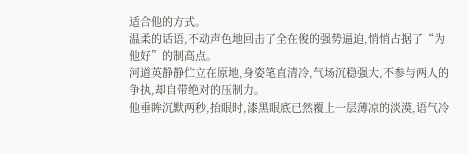适合他的方式。
温柔的话语,不动声色地回击了全在俊的强势逼迫,悄悄占据了“为他好”的制高点。
河道英静静伫立在原地,身姿笔直清冷,气场沉稳强大,不参与两人的争执,却自带绝对的压制力。
他垂眸沉默两秒,抬眼时,漆黑眼底已然覆上一层薄凉的淡漠,语气冷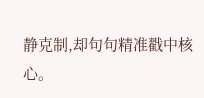静克制,却句句精准戳中核心。